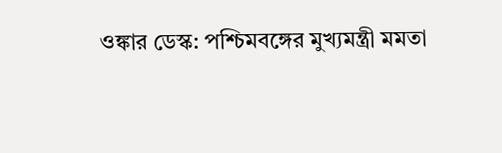ওঙ্কার ডেস্ক: পশ্চিমবঙ্গের মুখ্যমন্ত্রী মমতা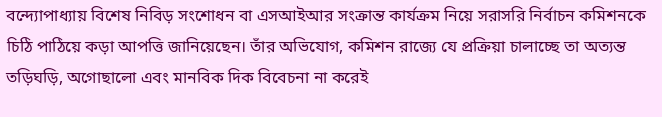বন্দ্যোপাধ্যায় বিশেষ নিবিড় সংশোধন বা এসআইআর সংক্রান্ত কার্যক্রম নিয়ে সরাসরি নির্বাচন কমিশনকে চিঠি পাঠিয়ে কড়া আপত্তি জানিয়েছেন। তাঁর অভিযোগ, কমিশন রাজ্যে যে প্রক্রিয়া চালাচ্ছে তা অত্যন্ত তড়িঘড়ি, অগোছালো এবং মানবিক দিক বিবেচনা না করেই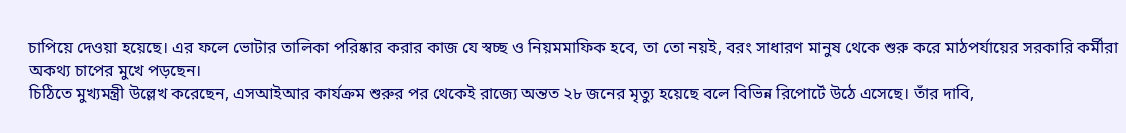চাপিয়ে দেওয়া হয়েছে। এর ফলে ভোটার তালিকা পরিষ্কার করার কাজ যে স্বচ্ছ ও নিয়মমাফিক হবে, তা তো নয়ই, বরং সাধারণ মানুষ থেকে শুরু করে মাঠপর্যায়ের সরকারি কর্মীরা অকথ্য চাপের মুখে পড়ছেন।
চিঠিতে মুখ্যমন্ত্রী উল্লেখ করেছেন, এসআইআর কার্যক্রম শুরুর পর থেকেই রাজ্যে অন্তত ২৮ জনের মৃত্যু হয়েছে বলে বিভিন্ন রিপোর্টে উঠে এসেছে। তাঁর দাবি,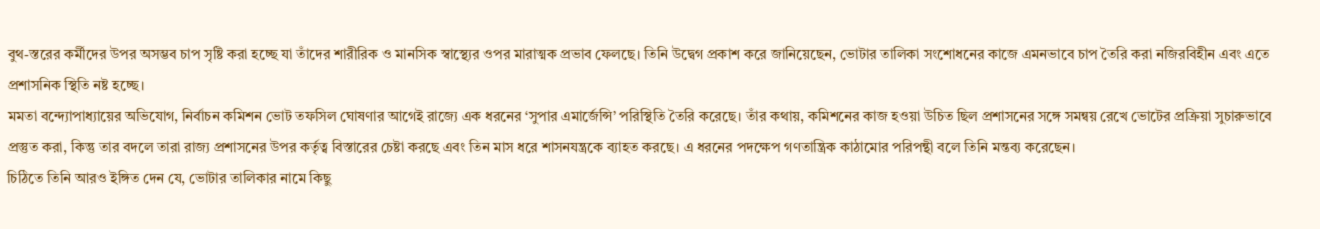বুথ-স্তরের কর্মীদের উপর অসম্ভব চাপ সৃষ্টি করা হচ্ছে যা তাঁদের শারীরিক ও মানসিক স্বাস্থ্যের ওপর মারাত্মক প্রভাব ফেলছে। তিনি উদ্বেগ প্রকাশ করে জানিয়েছেন, ভোটার তালিকা সংশোধনের কাজে এমনভাবে চাপ তৈরি করা নজিরবিহীন এবং এতে প্রশাসনিক স্থিতি নষ্ট হচ্ছে।
মমতা বন্দ্যোপাধ্যায়ের অভিযোগ, নির্বাচন কমিশন ভোট তফসিল ঘোষণার আগেই রাজ্যে এক ধরনের ‘সুপার এমার্জেন্সি’ পরিস্থিতি তৈরি করেছে। তাঁর কথায়, কমিশনের কাজ হওয়া উচিত ছিল প্রশাসনের সঙ্গে সমন্বয় রেখে ভোটের প্রক্রিয়া সুচারুভাবে প্রস্তুত করা, কিন্তু তার বদলে তারা রাজ্য প্রশাসনের উপর কর্তৃত্ব বিস্তারের চেষ্টা করছে এবং তিন মাস ধরে শাসনযন্ত্রকে ব্যাহত করছে। এ ধরনের পদক্ষেপ গণতান্ত্রিক কাঠামোর পরিপন্থী বলে তিনি মন্তব্য করেছেন।
চিঠিতে তিনি আরও ইঙ্গিত দেন যে, ভোটার তালিকার নামে কিছু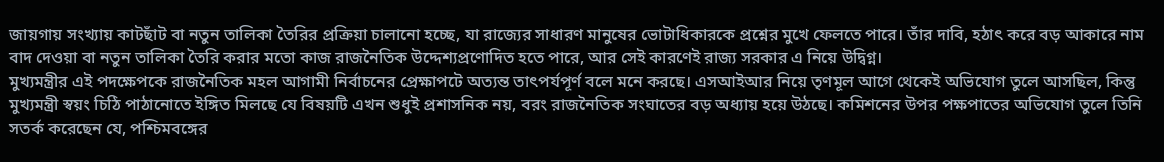জায়গায় সংখ্যায় কাটছাঁট বা নতুন তালিকা তৈরির প্রক্রিয়া চালানো হচ্ছে, যা রাজ্যের সাধারণ মানুষের ভোটাধিকারকে প্রশ্নের মুখে ফেলতে পারে। তাঁর দাবি, হঠাৎ করে বড় আকারে নাম বাদ দেওয়া বা নতুন তালিকা তৈরি করার মতো কাজ রাজনৈতিক উদ্দেশ্যপ্রণোদিত হতে পারে, আর সেই কারণেই রাজ্য সরকার এ নিয়ে উদ্বিগ্ন।
মুখ্যমন্ত্রীর এই পদক্ষেপকে রাজনৈতিক মহল আগামী নির্বাচনের প্রেক্ষাপটে অত্যন্ত তাৎপর্যপূর্ণ বলে মনে করছে। এসআইআর নিয়ে তৃণমূল আগে থেকেই অভিযোগ তুলে আসছিল, কিন্তু মুখ্যমন্ত্রী স্বয়ং চিঠি পাঠানোতে ইঙ্গিত মিলছে যে বিষয়টি এখন শুধুই প্রশাসনিক নয়, বরং রাজনৈতিক সংঘাতের বড় অধ্যায় হয়ে উঠছে। কমিশনের উপর পক্ষপাতের অভিযোগ তুলে তিনি সতর্ক করেছেন যে, পশ্চিমবঙ্গের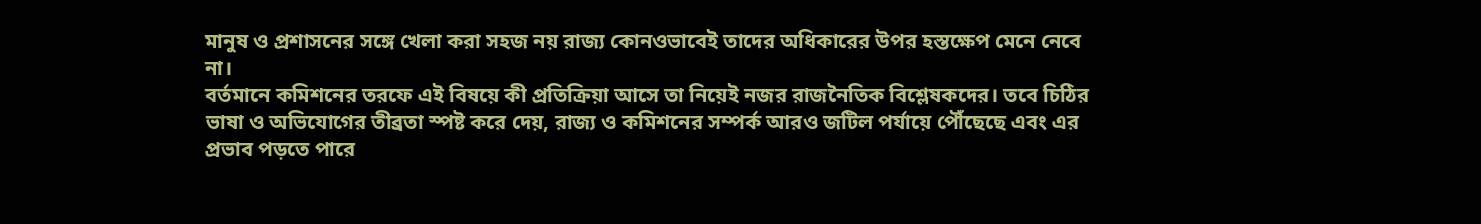মানুষ ও প্রশাসনের সঙ্গে খেলা করা সহজ নয় রাজ্য কোনওভাবেই তাদের অধিকারের উপর হস্তক্ষেপ মেনে নেবে না।
বর্তমানে কমিশনের তরফে এই বিষয়ে কী প্রতিক্রিয়া আসে তা নিয়েই নজর রাজনৈতিক বিশ্লেষকদের। তবে চিঠির ভাষা ও অভিযোগের তীব্রতা স্পষ্ট করে দেয়, রাজ্য ও কমিশনের সম্পর্ক আরও জটিল পর্যায়ে পৌঁছেছে এবং এর প্রভাব পড়তে পারে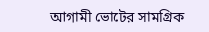আগামী ভোটের সামগ্রিক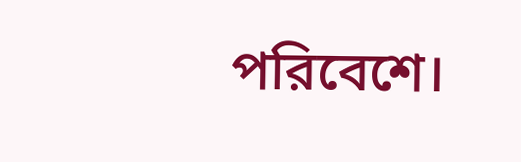পরিবেশে।